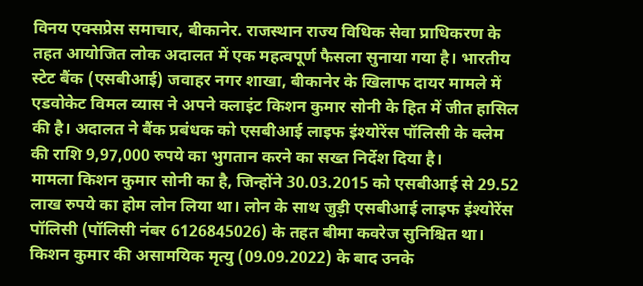विनय एक्सप्रेस समाचार, बीकानेर. राजस्थान राज्य विधिक सेवा प्राधिकरण के तहत आयोजित लोक अदालत में एक महत्वपूर्ण फैसला सुनाया गया है। भारतीय स्टेट बैंक (एसबीआई) जवाहर नगर शाखा, बीकानेर के खिलाफ दायर मामले में एडवोकेट विमल व्यास ने अपने क्लाइंट किशन कुमार सोनी के हित में जीत हासिल की है। अदालत ने बैंक प्रबंधक को एसबीआई लाइफ इंश्योरेंस पॉलिसी के क्लेम की राशि 9,97,000 रुपये का भुगतान करने का सख्त निर्देश दिया है।
मामला किशन कुमार सोनी का है, जिन्होंने 30.03.2015 को एसबीआई से 29.52 लाख रुपये का होम लोन लिया था। लोन के साथ जुड़ी एसबीआई लाइफ इंश्योरेंस पॉलिसी (पॉलिसी नंबर 6126845026) के तहत बीमा कवरेज सुनिश्चित था। किशन कुमार की असामयिक मृत्यु (09.09.2022) के बाद उनके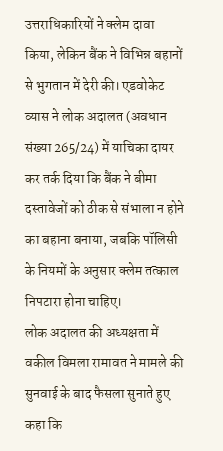उत्तराधिकारियों ने क्लेम दावा किया, लेकिन बैंक ने विभिन्न बहानों से भुगतान में देरी की। एडवोकेट व्यास ने लोक अदालत (अवधान संख्या 265/24) में याचिका दायर कर तर्क दिया कि बैंक ने बीमा दस्तावेजों को ठीक से संभाला न होने का बहाना बनाया, जबकि पॉलिसी के नियमों के अनुसार क्लेम तत्काल निपटारा होना चाहिए।
लोक अदालत की अध्यक्षता में वकील विमला रामावत ने मामले की सुनवाई के बाद फैसला सुनाते हुए कहा कि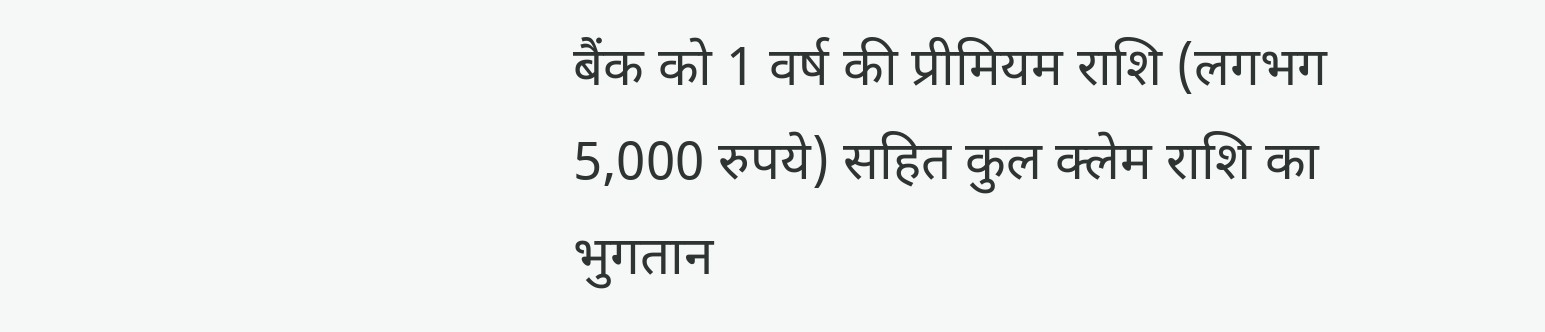बैंक को 1 वर्ष की प्रीमियम राशि (लगभग 5,000 रुपये) सहित कुल क्लेम राशि का भुगतान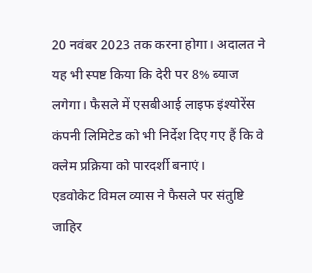20 नवंबर 2023 तक करना होगा। अदालत ने यह भी स्पष्ट किया कि देरी पर 8% ब्याज लगेगा। फैसले में एसबीआई लाइफ इंश्योरेंस कंपनी लिमिटेड को भी निर्देश दिए गए हैं कि वे क्लेम प्रक्रिया को पारदर्शी बनाएं।
एडवोकेट विमल व्यास ने फैसले पर संतुष्टि जाहिर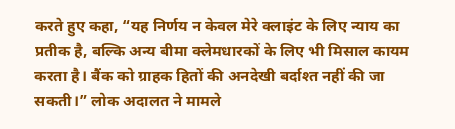करते हुए कहा, “यह निर्णय न केवल मेरे क्लाइंट के लिए न्याय का प्रतीक है, बल्कि अन्य बीमा क्लेमधारकों के लिए भी मिसाल कायम करता है। बैंक को ग्राहक हितों की अनदेखी बर्दाश्त नहीं की जा सकती।” लोक अदालत ने मामले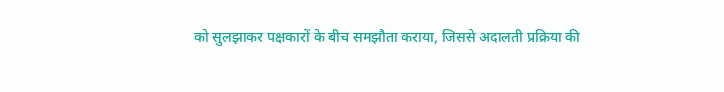को सुलझाकर पक्षकारों के बीच समझौता कराया, जिससे अदालती प्रक्रिया की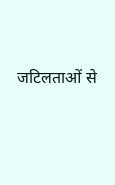जटिलताओं से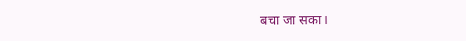बचा जा सका।